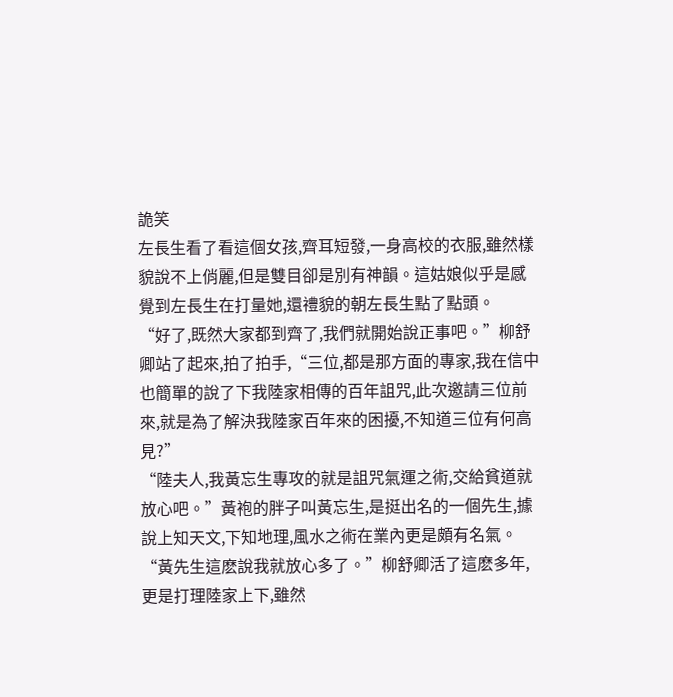詭笑
左長生看了看這個女孩,齊耳短發,一身高校的衣服,雖然樣貌說不上俏麗,但是雙目卻是別有神韻。這姑娘似乎是感覺到左長生在打量她,還禮貌的朝左長生點了點頭。
“好了,既然大家都到齊了,我們就開始說正事吧。”柳舒卿站了起來,拍了拍手,“三位,都是那方面的專家,我在信中也簡單的說了下我陸家相傳的百年詛咒,此次邀請三位前來,就是為了解決我陸家百年來的困擾,不知道三位有何高見?”
“陸夫人,我黃忘生專攻的就是詛咒氣運之術,交給貧道就放心吧。”黃袍的胖子叫黃忘生,是挺出名的一個先生,據說上知天文,下知地理,風水之術在業內更是頗有名氣。
“黃先生這麽說我就放心多了。”柳舒卿活了這麽多年,更是打理陸家上下,雖然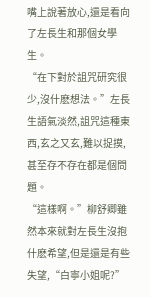嘴上說著放心,還是看向了左長生和那個女學生。
“在下對於詛咒研究很少,沒什麽想法。”左長生語氣淡然,詛咒這種東西,玄之又玄,難以捉摸,甚至存不存在都是個問題。
“這樣啊。”柳舒卿雖然本來就對左長生沒抱什麽希望,但是還是有些失望,“白寧小姐呢?”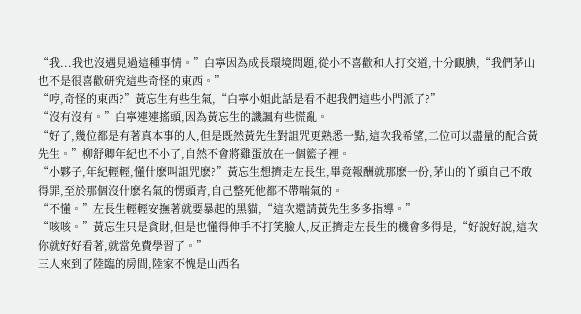“我...我也沒遇見過這種事情。”白寧因為成長環境問題,從小不喜歡和人打交道,十分靦腆,“我們茅山也不是很喜歡研究這些奇怪的東西。”
“哼,奇怪的東西?”黃忘生有些生氣,“白寧小姐此話是看不起我們這些小門派了?”
“沒有沒有。”白寧連連搖頭,因為黃忘生的譏諷有些慌亂。
“好了,幾位都是有著真本事的人,但是既然黃先生對詛咒更熟悉一點,這次我希望,二位可以盡量的配合黃先生。”柳舒卿年紀也不小了,自然不會將雞蛋放在一個籃子裡。
“小夥子,年紀輕輕,懂什麽叫詛咒麽?”黃忘生想擠走左長生,畢竟報酬就那麽一份,茅山的丫頭自己不敢得罪,至於那個沒什麽名氣的愣頭青,自己整死他都不帶喘氣的。
“不懂。”左長生輕輕安撫著就要暴起的黑貓,“這次還請黃先生多多指導。”
“咳咳。”黃忘生只是貪財,但是也懂得伸手不打笑臉人,反正擠走左長生的機會多得是,“好說好說,這次你就好好看著,就當免費學習了。”
三人來到了陸臨的房間,陸家不愧是山西名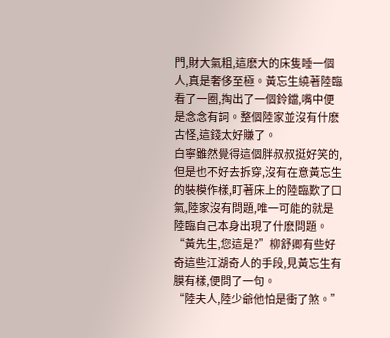門,財大氣粗,這麽大的床隻睡一個人,真是奢侈至極。黃忘生繞著陸臨看了一圈,掏出了一個鈴鐺,嘴中便是念念有詞。整個陸家並沒有什麽古怪,這錢太好賺了。
白寧雖然覺得這個胖叔叔挺好笑的,但是也不好去拆穿,沒有在意黃忘生的裝模作樣,盯著床上的陸臨歎了口氣,陸家沒有問題,唯一可能的就是陸臨自己本身出現了什麽問題。
“黃先生,您這是?”柳舒卿有些好奇這些江湖奇人的手段,見黃忘生有膜有樣,便問了一句。
“陸夫人,陸少爺他怕是衝了煞。”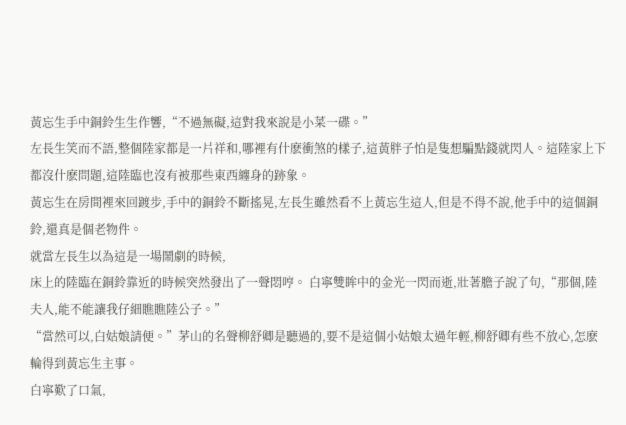黃忘生手中銅鈴生生作響,“不過無礙,這對我來說是小菜一碟。”
左長生笑而不語,整個陸家都是一片祥和,哪裡有什麽衝煞的樣子,這黃胖子怕是隻想騙點錢就閃人。這陸家上下都沒什麽問題,這陸臨也沒有被那些東西纏身的跡象。
黃忘生在房間裡來回踱步,手中的銅鈴不斷搖晃,左長生雖然看不上黃忘生這人,但是不得不說,他手中的這個銅鈴,還真是個老物件。
就當左長生以為這是一場鬧劇的時候,
床上的陸臨在銅鈴靠近的時候突然發出了一聲悶哼。 白寧雙眸中的金光一閃而逝,壯著膽子說了句,“那個,陸夫人,能不能讓我仔細瞧瞧陸公子。”
“當然可以,白姑娘請便。”茅山的名聲柳舒卿是聽過的,要不是這個小姑娘太過年輕,柳舒卿有些不放心,怎麽輪得到黃忘生主事。
白寧歎了口氣,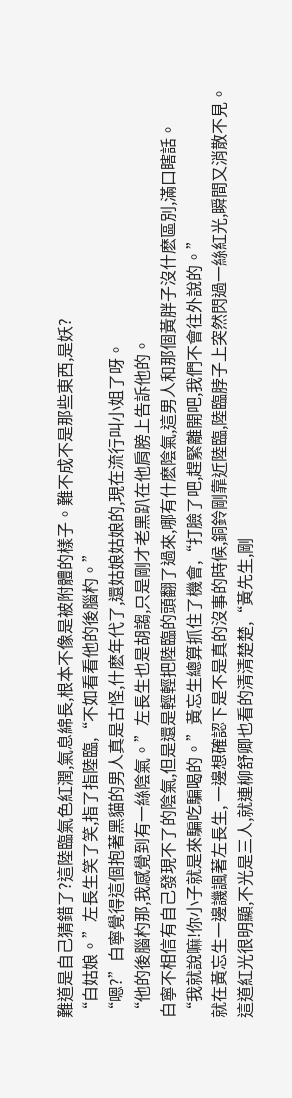難道是自己猜錯了?這陸臨氣色紅潤,氣息綿長,根本不像是被附體的樣子。難不成不是那些東西,是妖?
“白姑娘。”左長生笑了笑,指了指陸臨,“不如看看他的後腦杓。”
“嗯?”白寧覺得這個抱著黑貓的男人真是古怪,什麽年代了,還姑娘姑娘的,現在流行叫小姐了呀。
“他的後腦杓那,我感覺到有一絲陰氣。”左長生也是胡謅,只是剛才老黑趴在他肩膀上告訴他的。
白寧不相信有自己發現不了的陰氣,但是還是輕輕把陸臨的頭翻了過來,哪有什麽陰氣,這男人和那個黃胖子沒什麽區別,滿口瞎話。
“我就說嘛!你小子就是來騙吃騙喝的。”黃忘生總算抓住了機會,“打臉了吧,趕緊離開吧,我們不會往外說的。”
就在黃忘生一邊譏諷著左長生, 一邊想確認下是不是真的沒事的時候,銅鈴剛靠近陸臨,陸臨脖子上突然閃過一絲紅光,瞬間又消散不見。
這道紅光很明顯,不光是三人,就連柳舒卿也看的清清楚楚,“黃先生,剛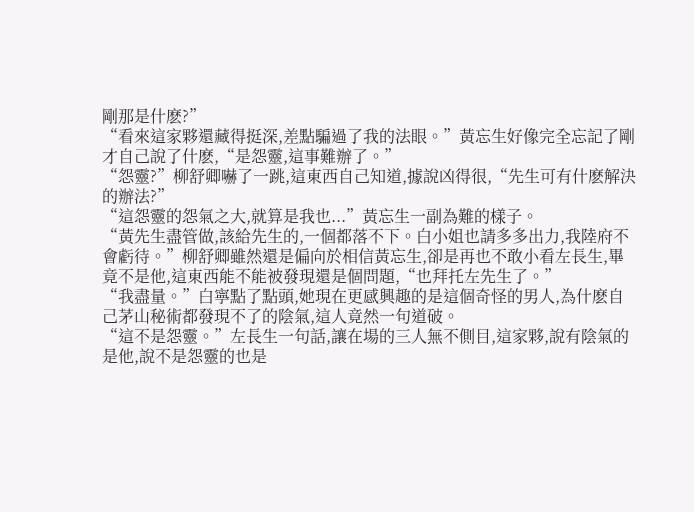剛那是什麽?”
“看來這家夥還藏得挺深,差點騙過了我的法眼。”黃忘生好像完全忘記了剛才自己說了什麽,“是怨靈,這事難辦了。”
“怨靈?”柳舒卿嚇了一跳,這東西自己知道,據說凶得很,“先生可有什麽解決的辦法?”
“這怨靈的怨氣之大,就算是我也...”黃忘生一副為難的樣子。
“黃先生盡管做,該給先生的,一個都落不下。白小姐也請多多出力,我陸府不會虧待。”柳舒卿雖然還是偏向於相信黃忘生,卻是再也不敢小看左長生,畢竟不是他,這東西能不能被發現還是個問題,“也拜托左先生了。”
“我盡量。”白寧點了點頭,她現在更感興趣的是這個奇怪的男人,為什麽自己茅山秘術都發現不了的陰氣,這人竟然一句道破。
“這不是怨靈。”左長生一句話,讓在場的三人無不側目,這家夥,說有陰氣的是他,說不是怨靈的也是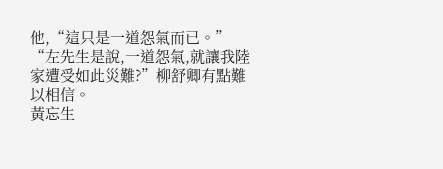他,“這只是一道怨氣而已。”
“左先生是說,一道怨氣,就讓我陸家遭受如此災難?”柳舒卿有點難以相信。
黃忘生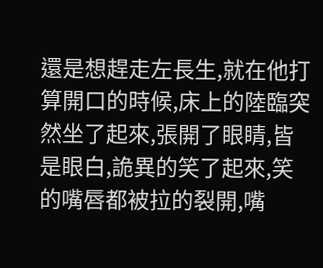還是想趕走左長生,就在他打算開口的時候,床上的陸臨突然坐了起來,張開了眼睛,皆是眼白,詭異的笑了起來,笑的嘴唇都被拉的裂開,嘴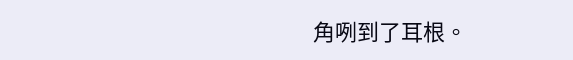角咧到了耳根。